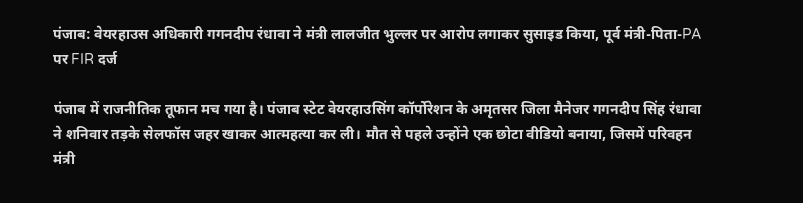पंजाब: वेयरहाउस अधिकारी गगनदीप रंधावा ने मंत्री लालजीत भुल्लर पर आरोप लगाकर सुसाइड किया, पूर्व मंत्री-पिता-PA पर FIR दर्ज

पंजाब में राजनीतिक तूफान मच गया है। पंजाब स्टेट वेयरहाउसिंग कॉर्पोरेशन के अमृतसर जिला मैनेजर गगनदीप सिंह रंधावा ने शनिवार तड़के सेलफॉस जहर खाकर आत्महत्या कर ली। मौत से पहले उन्होंने एक छोटा वीडियो बनाया, जिसमें परिवहन मंत्री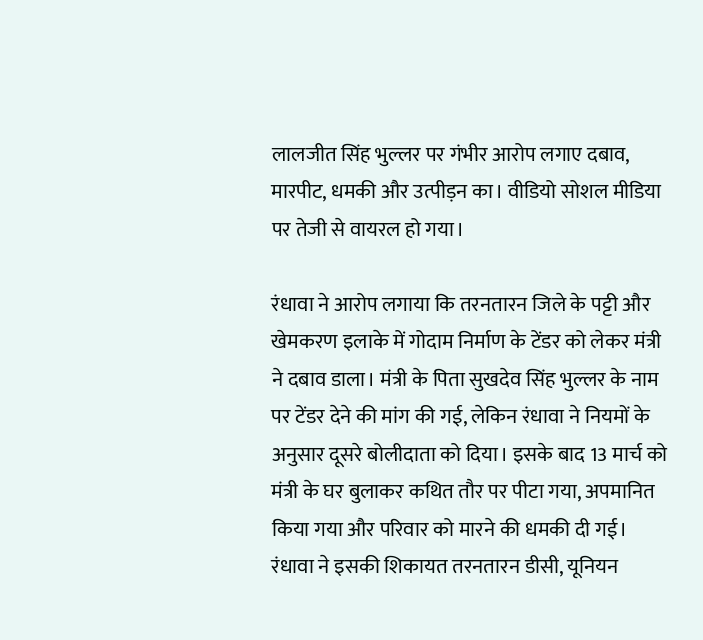लालजीत सिंह भुल्लर पर गंभीर आरोप लगाए दबाव, मारपीट, धमकी और उत्पीड़न का। वीडियो सोशल मीडिया पर तेजी से वायरल हो गया।

रंधावा ने आरोप लगाया कि तरनतारन जिले के पट्टी और खेमकरण इलाके में गोदाम निर्माण के टेंडर को लेकर मंत्री ने दबाव डाला। मंत्री के पिता सुखदेव सिंह भुल्लर के नाम पर टेंडर देने की मांग की गई, लेकिन रंधावा ने नियमों के अनुसार दूसरे बोलीदाता को दिया। इसके बाद 13 मार्च को मंत्री के घर बुलाकर कथित तौर पर पीटा गया, अपमानित किया गया और परिवार को मारने की धमकी दी गई। रंधावा ने इसकी शिकायत तरनतारन डीसी, यूनियन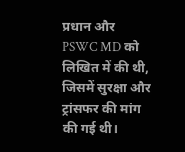प्रधान और PSWC MD को लिखित में की थी, जिसमें सुरक्षा और ट्रांसफर की मांग की गई थी।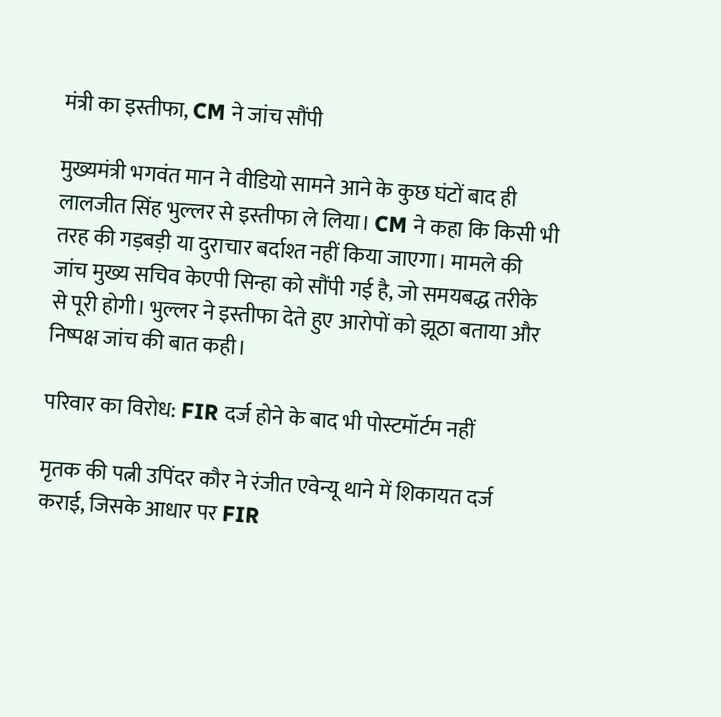मंत्री का इस्तीफा, CM ने जांच सौंपी

मुख्यमंत्री भगवंत मान ने वीडियो सामने आने के कुछ घंटों बाद ही लालजीत सिंह भुल्लर से इस्तीफा ले लिया। CM ने कहा कि किसी भी तरह की गड़बड़ी या दुराचार बर्दाश्त नहीं किया जाएगा। मामले की जांच मुख्य सचिव केएपी सिन्हा को सौंपी गई है, जो समयबद्ध तरीके से पूरी होगी। भुल्लर ने इस्तीफा देते हुए आरोपों को झूठा बताया और निष्पक्ष जांच की बात कही।

परिवार का विरोध: FIR दर्ज होने के बाद भी पोस्टमॉर्टम नहीं

मृतक की पत्नी उपिंदर कौर ने रंजीत एवेन्यू थाने में शिकायत दर्ज कराई, जिसके आधार पर FIR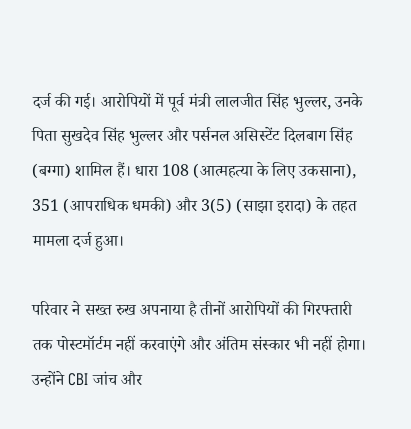दर्ज की गई। आरोपियों में पूर्व मंत्री लालजीत सिंह भुल्लर, उनके पिता सुखदेव सिंह भुल्लर और पर्सनल असिस्टेंट दिलबाग सिंह (बग्गा) शामिल हैं। धारा 108 (आत्महत्या के लिए उकसाना), 351 (आपराधिक धमकी) और 3(5) (साझा इरादा) के तहत मामला दर्ज हुआ।

परिवार ने सख्त रुख अपनाया है तीनों आरोपियों की गिरफ्तारी तक पोस्टमॉर्टम नहीं करवाएंगे और अंतिम संस्कार भी नहीं होगा। उन्होंने CBI जांच और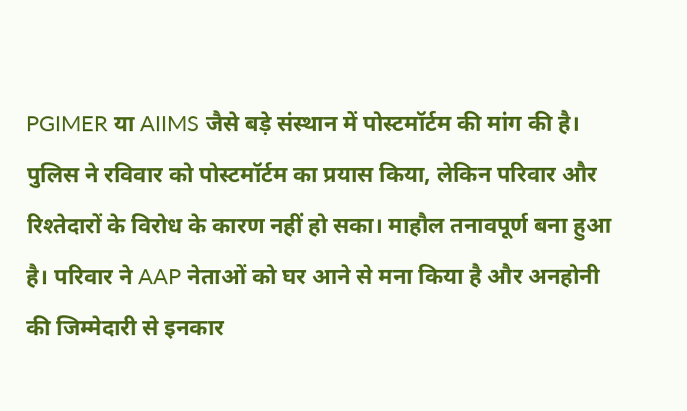PGIMER या AIIMS जैसे बड़े संस्थान में पोस्टमॉर्टम की मांग की है। पुलिस ने रविवार को पोस्टमॉर्टम का प्रयास किया, लेकिन परिवार और रिश्तेदारों के विरोध के कारण नहीं हो सका। माहौल तनावपूर्ण बना हुआ है। परिवार ने AAP नेताओं को घर आने से मना किया है और अनहोनी की जिम्मेदारी से इनकार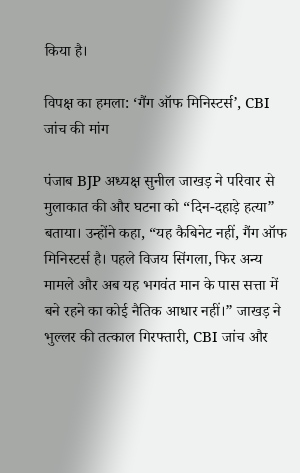किया है।

विपक्ष का हमला: ‘गैंग ऑफ मिनिस्टर्स’, CBI जांच की मांग

पंजाब BJP अध्यक्ष सुनील जाखड़ ने परिवार से मुलाकात की और घटना को “दिन-दहाड़े हत्या” बताया। उन्होंने कहा, “यह कैबिनेट नहीं, गैंग ऑफ मिनिस्टर्स है। पहले विजय सिंगला, फिर अन्य मामले और अब यह भगवंत मान के पास सत्ता में बने रहने का कोई नैतिक आधार नहीं।” जाखड़ ने भुल्लर की तत्काल गिरफ्तारी, CBI जांच और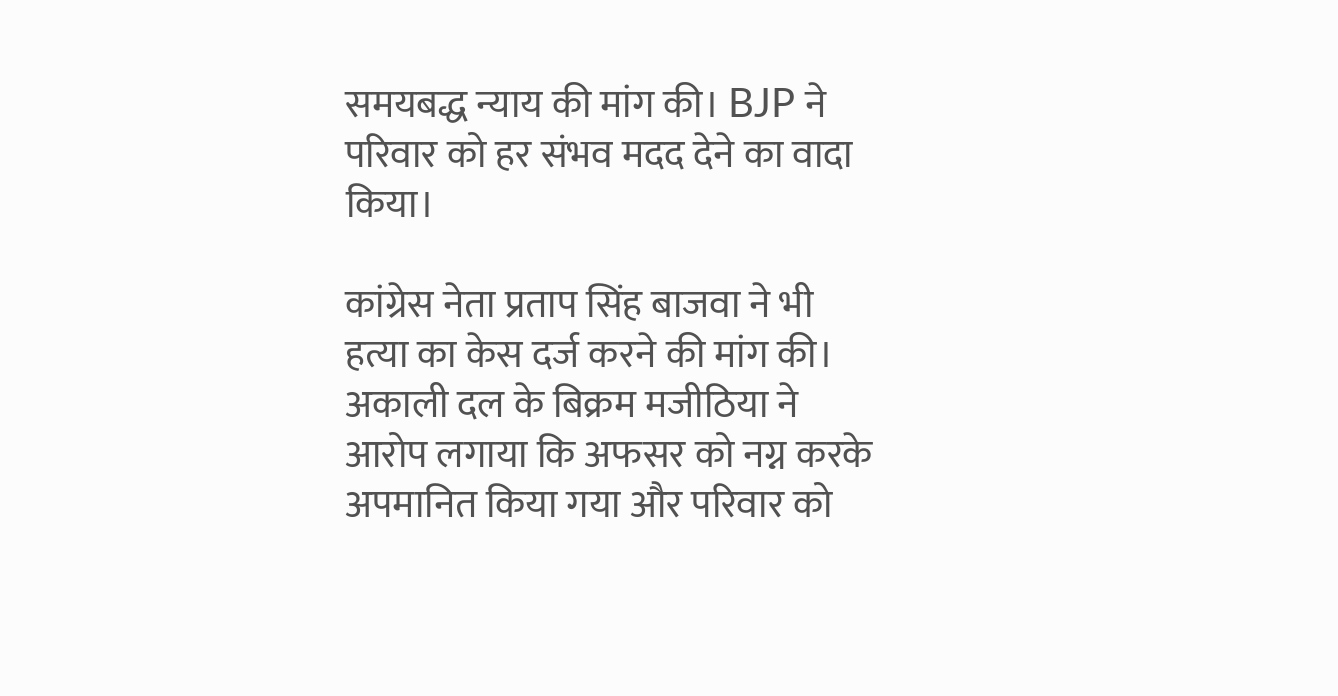समयबद्ध न्याय की मांग की। BJP ने परिवार को हर संभव मदद देने का वादा किया।

कांग्रेस नेता प्रताप सिंह बाजवा ने भी हत्या का केस दर्ज करने की मांग की। अकाली दल के बिक्रम मजीठिया ने आरोप लगाया कि अफसर को नग्न करके अपमानित किया गया और परिवार को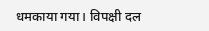धमकाया गया। विपक्षी दल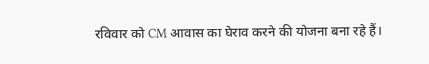रविवार को CM आवास का घेराव करने की योजना बना रहे हैं।